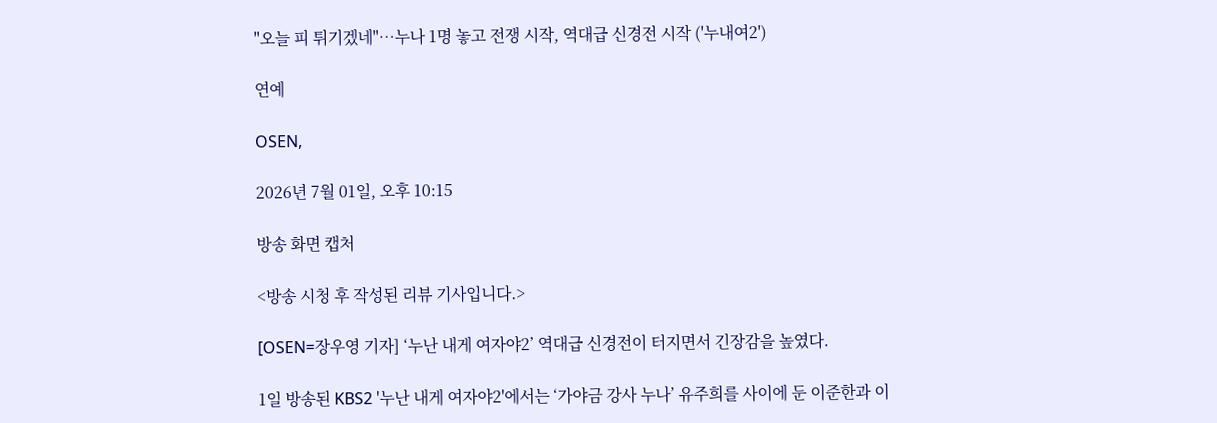"오늘 피 튀기겠네"…누나 1명 놓고 전쟁 시작, 역대급 신경전 시작 ('누내여2')

연예

OSEN,

2026년 7월 01일, 오후 10:15

방송 화면 캡처

<방송 시청 후 작성된 리뷰 기사입니다.>

[OSEN=장우영 기자] ‘누난 내게 여자야2’ 역대급 신경전이 터지면서 긴장감을 높였다.

1일 방송된 KBS2 '누난 내게 여자야2'에서는 ‘가야금 강사 누나’ 유주희를 사이에 둔 이준한과 이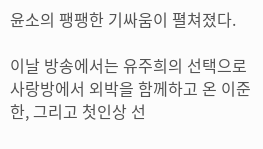윤소의 팽팽한 기싸움이 펼쳐졌다.

이날 방송에서는 유주희의 선택으로 사랑방에서 외박을 함께하고 온 이준한, 그리고 첫인상 선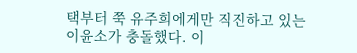택부터 쭉 유주희에게만 직진하고 있는 이윤소가 충돌했다. 이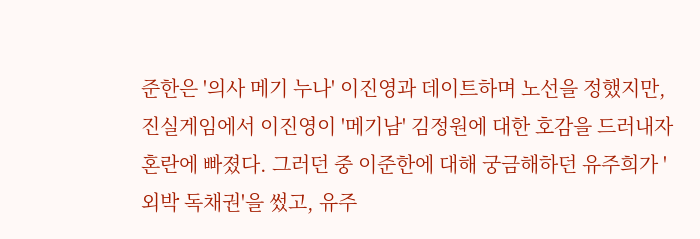준한은 '의사 메기 누나' 이진영과 데이트하며 노선을 정했지만, 진실게임에서 이진영이 '메기남' 김정원에 대한 호감을 드러내자 혼란에 빠졌다. 그러던 중 이준한에 대해 궁금해하던 유주희가 '외박 독채권'을 썼고, 유주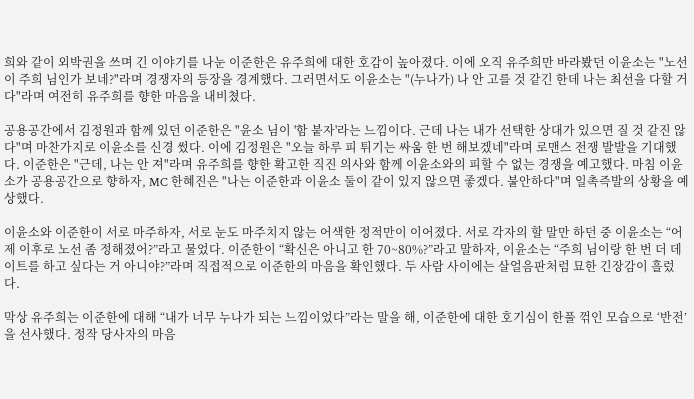희와 같이 외박권을 쓰며 긴 이야기를 나눈 이준한은 유주희에 대한 호감이 높아졌다. 이에 오직 유주희만 바라봤던 이윤소는 "노선이 주희 님인가 보네?"라며 경쟁자의 등장을 경계했다. 그러면서도 이윤소는 "(누나가) 나 안 고를 것 같긴 한데 나는 최선을 다할 거다"라며 여전히 유주희를 향한 마음을 내비쳤다.

공용공간에서 김정원과 함께 있던 이준한은 "윤소 님이 '함 붙자'라는 느낌이다. 근데 나는 내가 선택한 상대가 있으면 질 것 같진 않다"며 마찬가지로 이윤소를 신경 썼다. 이에 김정원은 "오늘 하루 피 튀기는 싸움 한 번 해보겠네"라며 로맨스 전쟁 발발을 기대했다. 이준한은 "근데, 나는 안 져"라며 유주희를 향한 확고한 직진 의사와 함께 이윤소와의 피할 수 없는 경쟁을 예고했다. 마침 이윤소가 공용공간으로 향하자, MC 한혜진은 "나는 이준한과 이윤소 둘이 같이 있지 않으면 좋겠다. 불안하다"며 일촉즉발의 상황을 예상했다.

이윤소와 이준한이 서로 마주하자, 서로 눈도 마주치지 않는 어색한 정적만이 이어졌다. 서로 각자의 할 말만 하던 중 이윤소는 “어제 이후로 노선 좀 정해졌어?”라고 물었다. 이준한이 “확신은 아니고 한 70~80%?”라고 말하자, 이윤소는 “주희 님이랑 한 번 더 데이트를 하고 싶다는 거 아니야?”라며 직접적으로 이준한의 마음을 확인했다. 두 사람 사이에는 살얼음판처럼 묘한 긴장감이 흘렀다.

막상 유주희는 이준한에 대해 “내가 너무 누나가 되는 느낌이었다”라는 말을 해, 이준한에 대한 호기심이 한풀 꺾인 모습으로 ‘반전’을 선사했다. 정작 당사자의 마음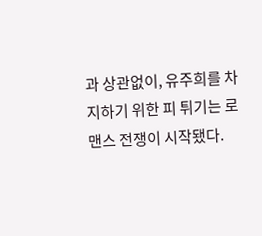과 상관없이, 유주희를 차지하기 위한 피 튀기는 로맨스 전쟁이 시작됐다.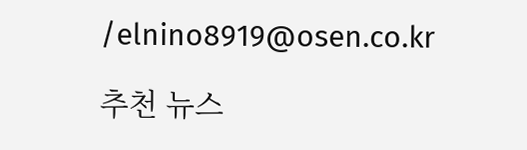/elnino8919@osen.co.kr

추천 뉴스